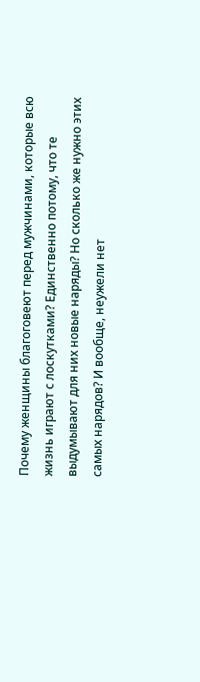Почему женщины благоговеют перед мужчинами, которые всю жизнь играют с лоскутками? Единственно потому, что те выдумывают для них новые наряды? Но сколько же нужно этих самых нарядов? И вообще, неужели нет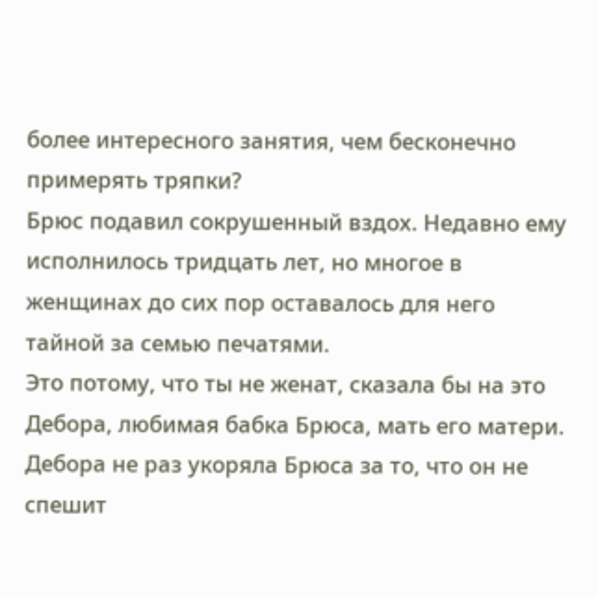более интересного занятия, чем бесконечно примерять тряпки?
Брюс подавил сокрушенный вздох. Недавно ему исполнилось тридцать лет, но многое в женщинах до сих пор оставалось для него тайной за семью печатями.
Это потому, что ты не женат, сказала бы на это Дебора, любимая бабка Брюса, мать его матери. Дебора не раз укоряла Брюса за то, что он не спешит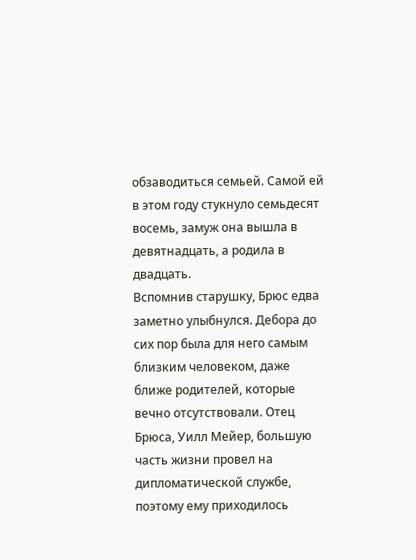обзаводиться семьей. Самой ей в этом году стукнуло семьдесят восемь, замуж она вышла в девятнадцать, а родила в двадцать.
Вспомнив старушку, Брюс едва заметно улыбнулся. Дебора до сих пор была для него самым близким человеком, даже ближе родителей, которые вечно отсутствовали. Отец Брюса, Уилл Мейер, большую часть жизни провел на дипломатической службе, поэтому ему приходилось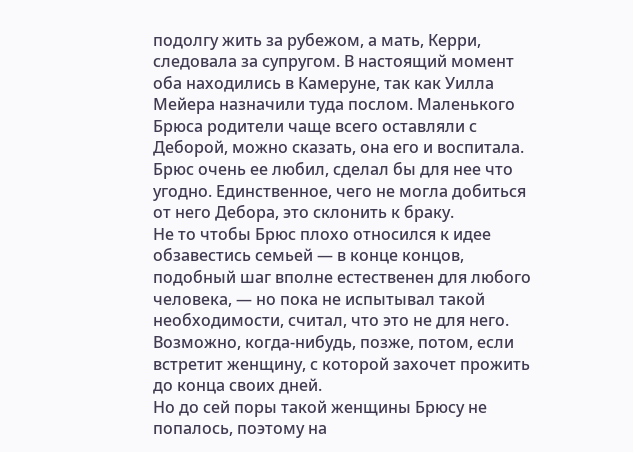подолгу жить за рубежом, а мать, Керри, следовала за супругом. В настоящий момент оба находились в Камеруне, так как Уилла Мейера назначили туда послом. Маленького Брюса родители чаще всего оставляли с Деборой, можно сказать, она его и воспитала. Брюс очень ее любил, сделал бы для нее что угодно. Единственное, чего не могла добиться от него Дебора, это склонить к браку.
Не то чтобы Брюс плохо относился к идее обзавестись семьей — в конце концов, подобный шаг вполне естественен для любого человека, — но пока не испытывал такой необходимости, считал, что это не для него. Возможно, когда-нибудь, позже, потом, если встретит женщину, с которой захочет прожить до конца своих дней.
Но до сей поры такой женщины Брюсу не попалось, поэтому на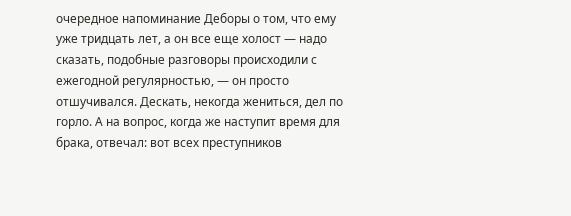очередное напоминание Деборы о том, что ему уже тридцать лет, а он все еще холост — надо сказать, подобные разговоры происходили с ежегодной регулярностью, — он просто отшучивался. Дескать, некогда жениться, дел по горло. А на вопрос, когда же наступит время для брака, отвечал: вот всех преступников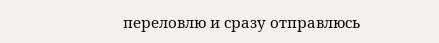переловлю и сразу отправлюсь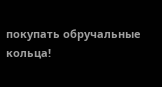покупать обручальные кольца!